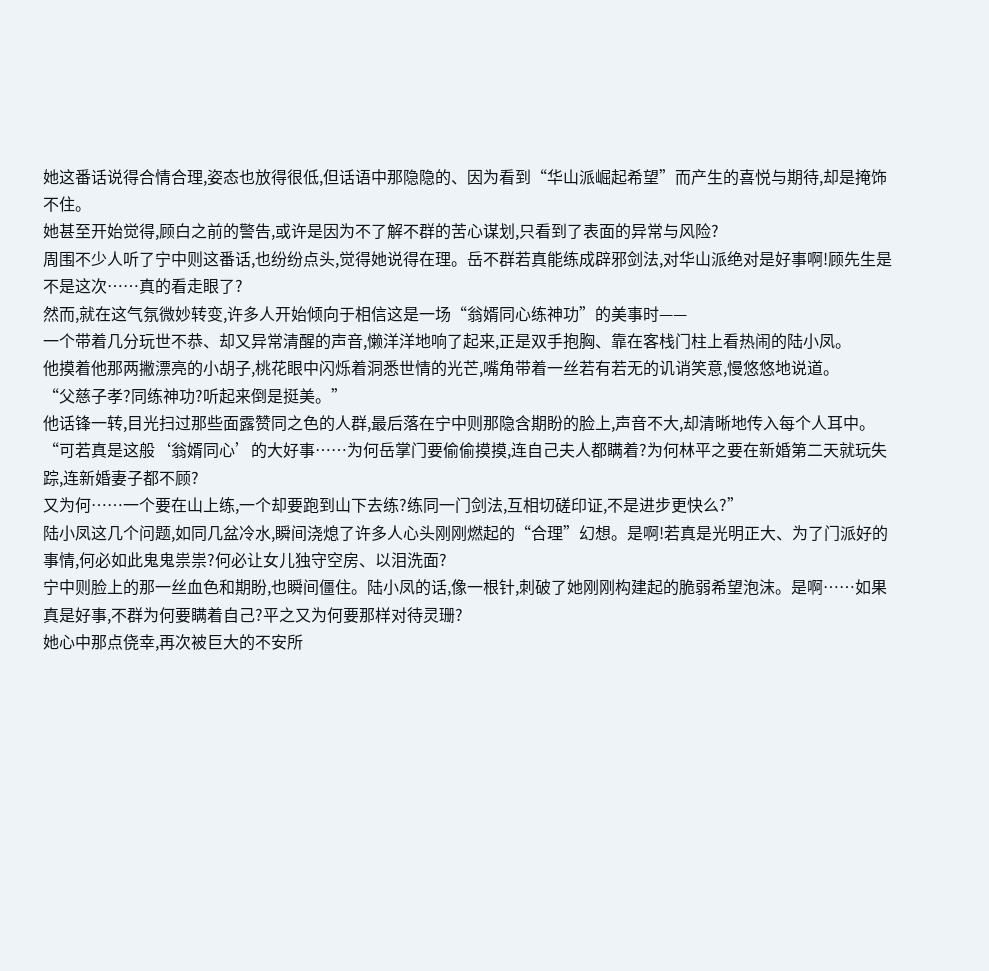她这番话说得合情合理,姿态也放得很低,但话语中那隐隐的、因为看到“华山派崛起希望”而产生的喜悦与期待,却是掩饰不住。
她甚至开始觉得,顾白之前的警告,或许是因为不了解不群的苦心谋划,只看到了表面的异常与风险?
周围不少人听了宁中则这番话,也纷纷点头,觉得她说得在理。岳不群若真能练成辟邪剑法,对华山派绝对是好事啊!顾先生是不是这次……真的看走眼了?
然而,就在这气氛微妙转变,许多人开始倾向于相信这是一场“翁婿同心练神功”的美事时——
一个带着几分玩世不恭、却又异常清醒的声音,懒洋洋地响了起来,正是双手抱胸、靠在客栈门柱上看热闹的陆小凤。
他摸着他那两撇漂亮的小胡子,桃花眼中闪烁着洞悉世情的光芒,嘴角带着一丝若有若无的讥诮笑意,慢悠悠地说道。
“父慈子孝?同练神功?听起来倒是挺美。”
他话锋一转,目光扫过那些面露赞同之色的人群,最后落在宁中则那隐含期盼的脸上,声音不大,却清晰地传入每个人耳中。
“可若真是这般‘翁婿同心’的大好事……为何岳掌门要偷偷摸摸,连自己夫人都瞒着?为何林平之要在新婚第二天就玩失踪,连新婚妻子都不顾?
又为何……一个要在山上练,一个却要跑到山下去练?练同一门剑法,互相切磋印证,不是进步更快么?”
陆小凤这几个问题,如同几盆冷水,瞬间浇熄了许多人心头刚刚燃起的“合理”幻想。是啊!若真是光明正大、为了门派好的事情,何必如此鬼鬼祟祟?何必让女儿独守空房、以泪洗面?
宁中则脸上的那一丝血色和期盼,也瞬间僵住。陆小凤的话,像一根针,刺破了她刚刚构建起的脆弱希望泡沫。是啊……如果真是好事,不群为何要瞒着自己?平之又为何要那样对待灵珊?
她心中那点侥幸,再次被巨大的不安所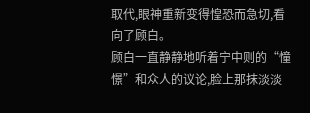取代,眼神重新变得惶恐而急切,看向了顾白。
顾白一直静静地听着宁中则的“憧憬”和众人的议论,脸上那抹淡淡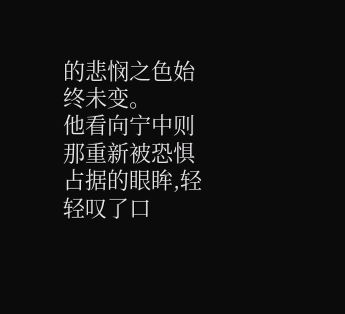的悲悯之色始终未变。
他看向宁中则那重新被恐惧占据的眼眸,轻轻叹了口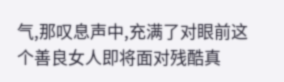气,那叹息声中,充满了对眼前这个善良女人即将面对残酷真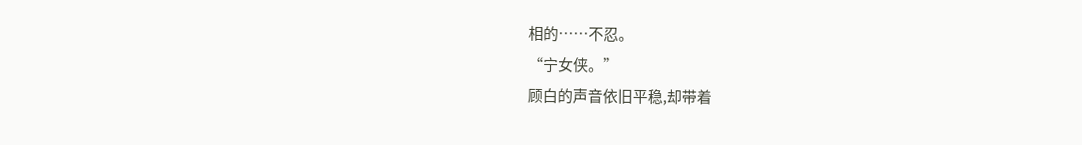相的……不忍。
“宁女侠。”
顾白的声音依旧平稳,却带着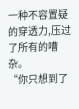一种不容置疑的穿透力,压过了所有的嘈杂。
“你只想到了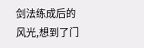剑法练成后的风光,想到了门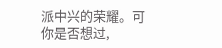派中兴的荣耀。可你是否想过,